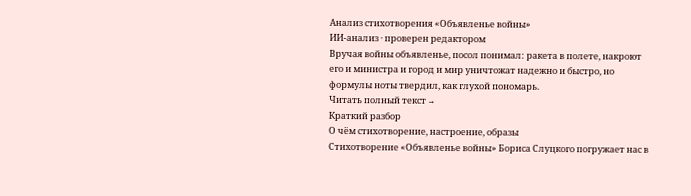Анализ стихотворения «Объявленье войны»
ИИ-анализ · проверен редактором
Вручая войны объявленье, посол понимал: ракета в полете, накроют его и министра и город и мир уничтожат надежно и быстро, но формулы ноты твердил, как глухой пономарь.
Читать полный текст →
Краткий разбор
О чём стихотворение, настроение, образы
Стихотворение «Объявленье войны» Бориса Слуцкого погружает нас в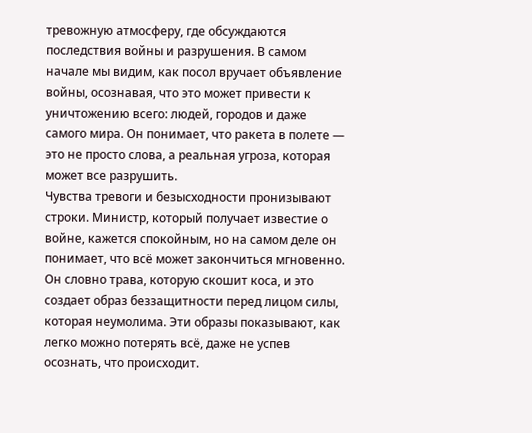тревожную атмосферу, где обсуждаются последствия войны и разрушения. В самом начале мы видим, как посол вручает объявление войны, осознавая, что это может привести к уничтожению всего: людей, городов и даже самого мира. Он понимает, что ракета в полете — это не просто слова, а реальная угроза, которая может все разрушить.
Чувства тревоги и безысходности пронизывают строки. Министр, который получает известие о войне, кажется спокойным, но на самом деле он понимает, что всё может закончиться мгновенно. Он словно трава, которую скошит коса, и это создает образ беззащитности перед лицом силы, которая неумолима. Эти образы показывают, как легко можно потерять всё, даже не успев осознать, что происходит.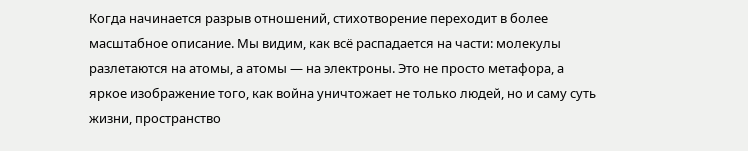Когда начинается разрыв отношений, стихотворение переходит в более масштабное описание. Мы видим, как всё распадается на части: молекулы разлетаются на атомы, а атомы — на электроны. Это не просто метафора, а яркое изображение того, как война уничтожает не только людей, но и саму суть жизни, пространство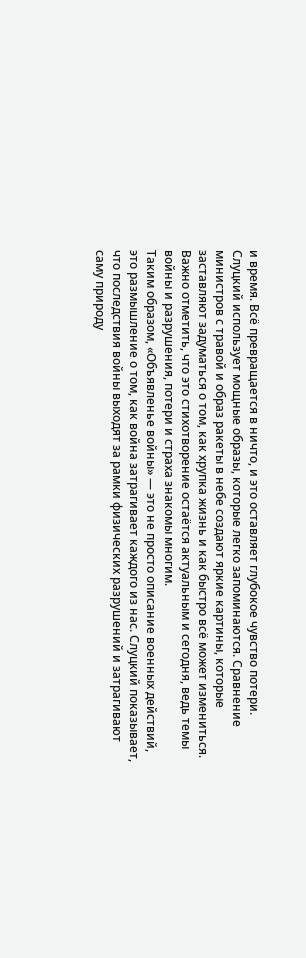и время. Всё превращается в ничто, и это оставляет глубокое чувство потери.
Слуцкий использует мощные образы, которые легко запоминаются. Сравнение министров с травой и образ ракеты в небе создают яркие картины, которые заставляют задуматься о том, как хрупка жизнь и как быстро всё может измениться. Важно отметить, что это стихотворение остаётся актуальным и сегодня, ведь темы войны и разрушения, потери и страха знакомы многим.
Таким образом, «Объявленье войны» — это не просто описание военных действий, это размышление о том, как война затрагивает каждого из нас. Слуцкий показывает, что последствия войны выходят за рамки физических разрушений и затрагивают саму природу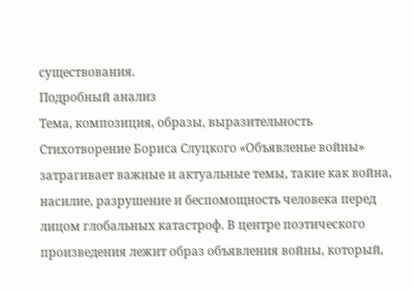существования.
Подробный анализ
Тема, композиция, образы, выразительность
Стихотворение Бориса Слуцкого «Объявленье войны» затрагивает важные и актуальные темы, такие как война, насилие, разрушение и беспомощность человека перед лицом глобальных катастроф. В центре поэтического произведения лежит образ объявления войны, который,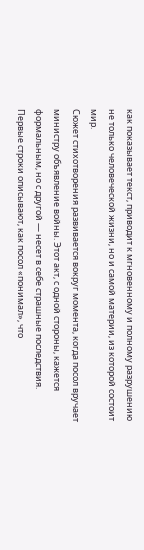как показывает текст, приводит к мгновенному и полному разрушению не только человеческой жизни, но и самой материи, из которой состоит мир.
Сюжет стихотворения развивается вокруг момента, когда посол вручает министру объявление войны. Этот акт, с одной стороны, кажется формальным, но с другой — несет в себе страшные последствия. Первые строки описывают, как посол «понимал», что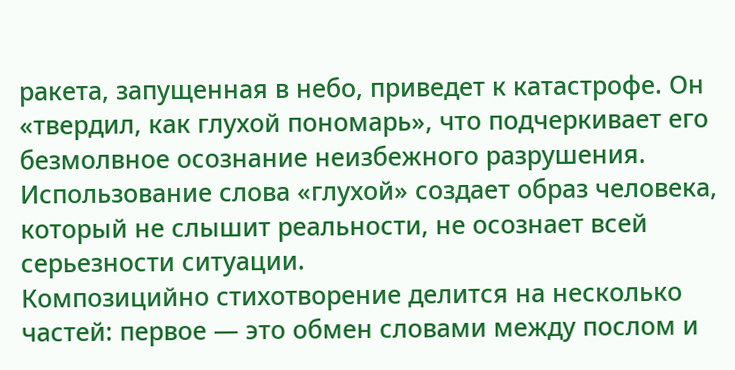ракета, запущенная в небо, приведет к катастрофе. Он «твердил, как глухой пономарь», что подчеркивает его безмолвное осознание неизбежного разрушения. Использование слова «глухой» создает образ человека, который не слышит реальности, не осознает всей серьезности ситуации.
Композицийно стихотворение делится на несколько частей: первое — это обмен словами между послом и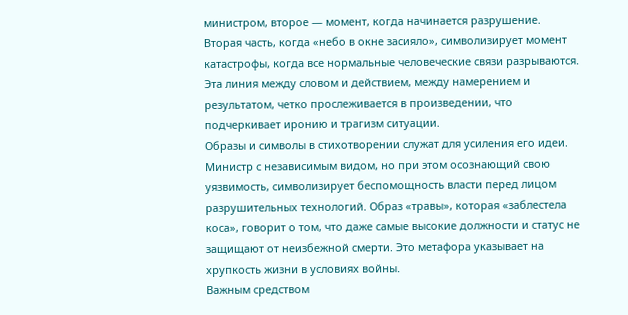министром, второе — момент, когда начинается разрушение. Вторая часть, когда «небо в окне засияло», символизирует момент катастрофы, когда все нормальные человеческие связи разрываются. Эта линия между словом и действием, между намерением и результатом, четко прослеживается в произведении, что подчеркивает иронию и трагизм ситуации.
Образы и символы в стихотворении служат для усиления его идеи. Министр с независимым видом, но при этом осознающий свою уязвимость, символизирует беспомощность власти перед лицом разрушительных технологий. Образ «травы», которая «заблестела коса», говорит о том, что даже самые высокие должности и статус не защищают от неизбежной смерти. Это метафора указывает на хрупкость жизни в условиях войны.
Важным средством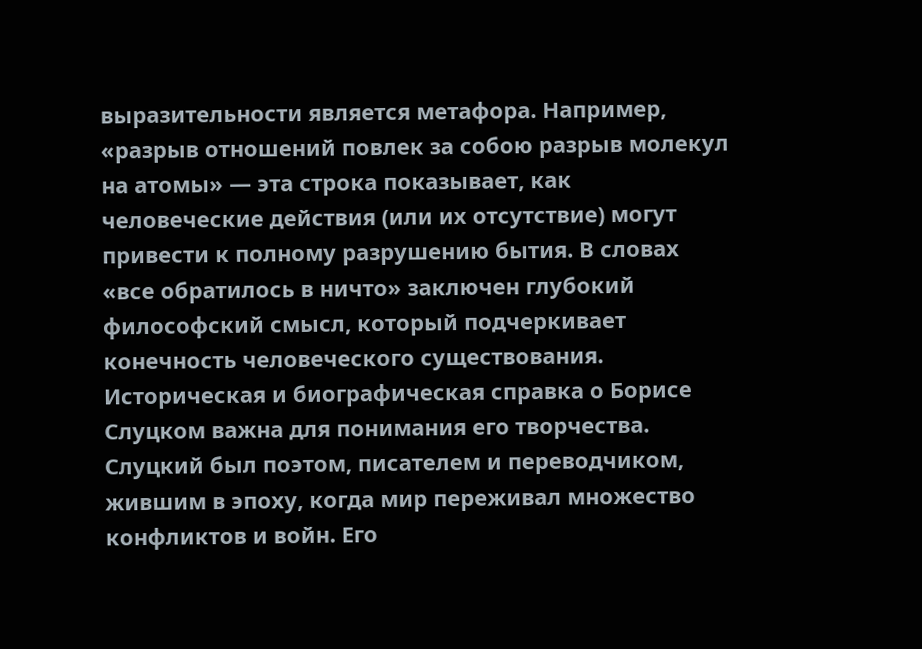выразительности является метафора. Например, «разрыв отношений повлек за собою разрыв молекул на атомы» — эта строка показывает, как человеческие действия (или их отсутствие) могут привести к полному разрушению бытия. В словах «все обратилось в ничто» заключен глубокий философский смысл, который подчеркивает конечность человеческого существования.
Историческая и биографическая справка о Борисе Слуцком важна для понимания его творчества. Слуцкий был поэтом, писателем и переводчиком, жившим в эпоху, когда мир переживал множество конфликтов и войн. Его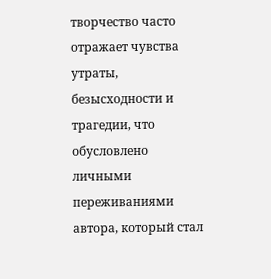творчество часто отражает чувства утраты, безысходности и трагедии, что обусловлено личными переживаниями автора, который стал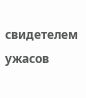свидетелем ужасов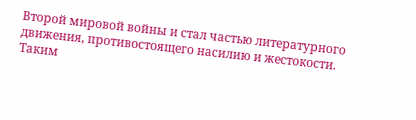Второй мировой войны и стал частью литературного движения, противостоящего насилию и жестокости.
Таким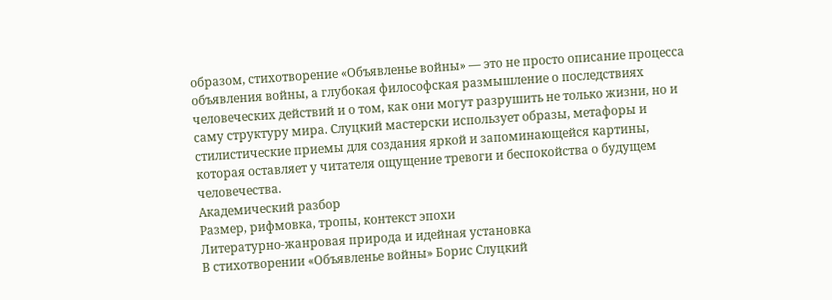образом, стихотворение «Объявленье войны» — это не просто описание процесса объявления войны, а глубокая философская размышление о последствиях человеческих действий и о том, как они могут разрушить не только жизни, но и саму структуру мира. Слуцкий мастерски использует образы, метафоры и стилистические приемы для создания яркой и запоминающейся картины, которая оставляет у читателя ощущение тревоги и беспокойства о будущем человечества.
Академический разбор
Размер, рифмовка, тропы, контекст эпохи
Литературно-жанровая природа и идейная установка
В стихотворении «Объявленье войны» Борис Слуцкий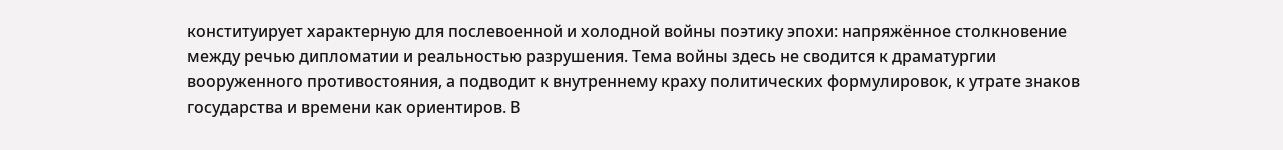конституирует характерную для послевоенной и холодной войны поэтику эпохи: напряжённое столкновение между речью дипломатии и реальностью разрушения. Тема войны здесь не сводится к драматургии вооруженного противостояния, а подводит к внутреннему краху политических формулировок, к утрате знаков государства и времени как ориентиров. В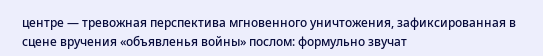центре — тревожная перспектива мгновенного уничтожения, зафиксированная в сцене вручения «объявленья войны» послом: формульно звучат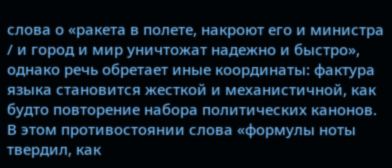слова о «ракета в полете, накроют его и министра / и город и мир уничтожат надежно и быстро», однако речь обретает иные координаты: фактура языка становится жесткой и механистичной, как будто повторение набора политических канонов. В этом противостоянии слова «формулы ноты твердил, как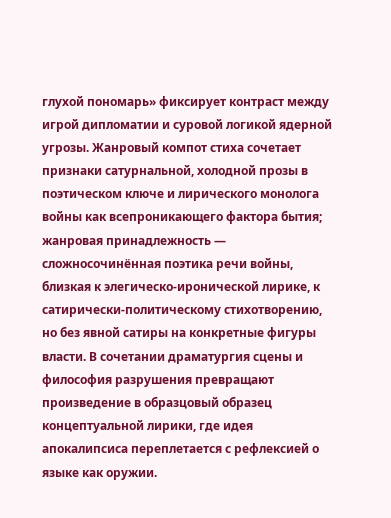глухой пономарь» фиксирует контраст между игрой дипломатии и суровой логикой ядерной угрозы. Жанровый компот стиха сочетает признаки сатурнальной, холодной прозы в поэтическом ключе и лирического монолога войны как всепроникающего фактора бытия; жанровая принадлежность — сложносочинённая поэтика речи войны, близкая к элегическо-иронической лирике, к сатирически-политическому стихотворению, но без явной сатиры на конкретные фигуры власти. В сочетании драматургия сцены и философия разрушения превращают произведение в образцовый образец концептуальной лирики, где идея апокалипсиса переплетается с рефлексией о языке как оружии.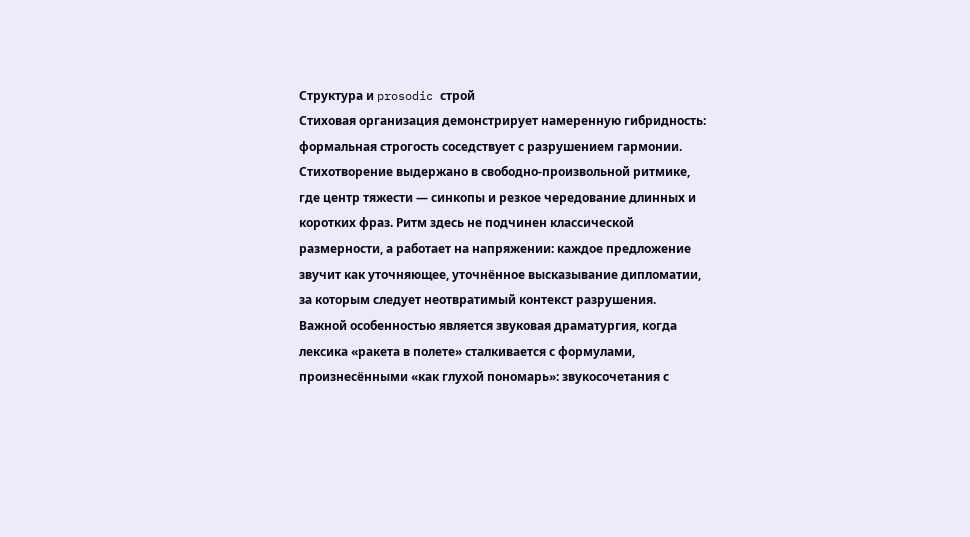Структура и prosodic строй
Стиховая организация демонстрирует намеренную гибридность: формальная строгость соседствует с разрушением гармонии. Стихотворение выдержано в свободно-произвольной ритмике, где центр тяжести — синкопы и резкое чередование длинных и коротких фраз. Ритм здесь не подчинен классической размерности, а работает на напряжении: каждое предложение звучит как уточняющее, уточнённое высказывание дипломатии, за которым следует неотвратимый контекст разрушения. Важной особенностью является звуковая драматургия, когда лексика «ракета в полете» сталкивается с формулами, произнесёнными «как глухой пономарь»: звукосочетания с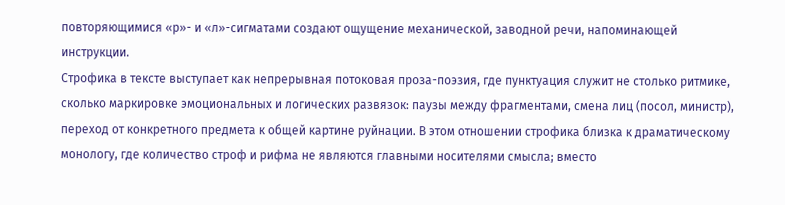повторяющимися «р»- и «л»-сигматами создают ощущение механической, заводной речи, напоминающей инструкции.
Строфика в тексте выступает как непрерывная потоковая проза-поэзия, где пунктуация служит не столько ритмике, сколько маркировке эмоциональных и логических развязок: паузы между фрагментами, смена лиц (посол, министр), переход от конкретного предмета к общей картине руйнации. В этом отношении строфика близка к драматическому монологу, где количество строф и рифма не являются главными носителями смысла; вместо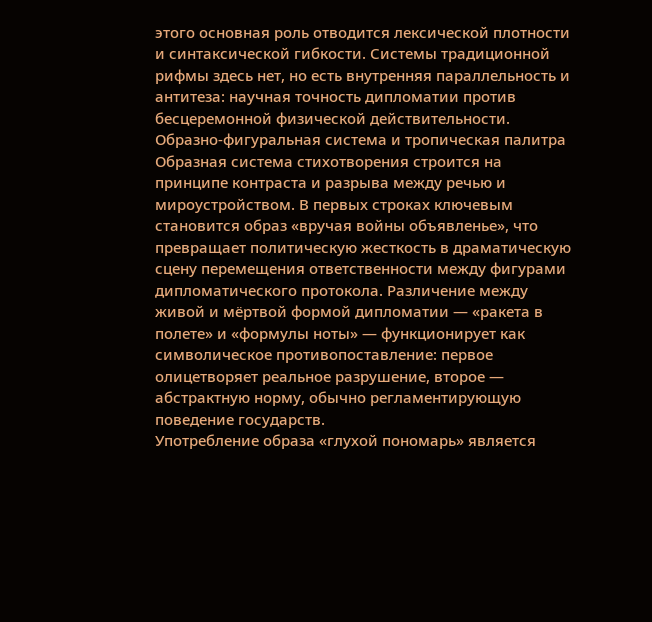этого основная роль отводится лексической плотности и синтаксической гибкости. Системы традиционной рифмы здесь нет, но есть внутренняя параллельность и антитеза: научная точность дипломатии против бесцеремонной физической действительности.
Образно-фигуральная система и тропическая палитра
Образная система стихотворения строится на принципе контраста и разрыва между речью и мироустройством. В первых строках ключевым становится образ «вручая войны объявленье», что превращает политическую жесткость в драматическую сцену перемещения ответственности между фигурами дипломатического протокола. Различение между живой и мёртвой формой дипломатии — «ракета в полете» и «формулы ноты» — функционирует как символическое противопоставление: первое олицетворяет реальное разрушение, второе — абстрактную норму, обычно регламентирующую поведение государств.
Употребление образа «глухой пономарь» является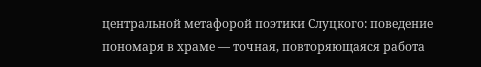центральной метафорой поэтики Слуцкого: поведение пономаря в храме — точная, повторяющаяся работа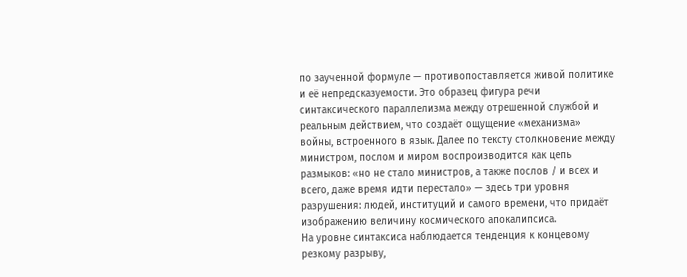по заученной формуле — противопоставляется живой политике и её непредсказуемости. Это образец фигура речи синтаксического параллелизма между отрешенной службой и реальным действием, что создаёт ощущение «механизма» войны, встроенного в язык. Далее по тексту столкновение между министром, послом и миром воспроизводится как цепь размыков: «но не стало министров, а также послов / и всех и всего, даже время идти перестало» — здесь три уровня разрушения: людей, институций и самого времени, что придаёт изображению величину космического апокалипсиса.
На уровне синтаксиса наблюдается тенденция к концевому резкому разрыву,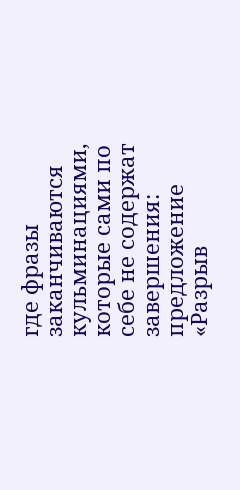где фразы заканчиваются кульминациями, которые сами по себе не содержат завершения: предложение «Разрыв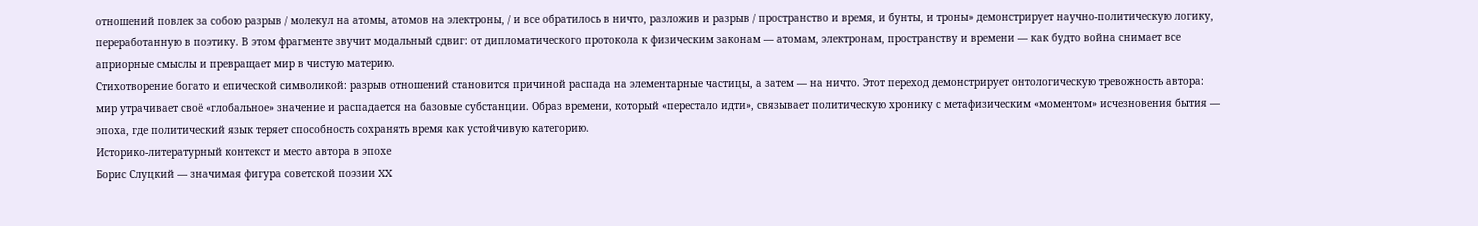отношений повлек за собою разрыв / молекул на атомы, атомов на электроны, / и все обратилось в ничто, разложив и разрыв / пространство и время, и бунты, и троны» демонстрирует научно-политическую логику, переработанную в поэтику. В этом фрагменте звучит модальный сдвиг: от дипломатического протокола к физическим законам — атомам, электронам, пространству и времени — как будто война снимает все априорные смыслы и превращает мир в чистую материю.
Стихотворение богато и епической символикой: разрыв отношений становится причиной распада на элементарные частицы, а затем — на ничто. Этот переход демонстрирует онтологическую тревожность автора: мир утрачивает своё «глобальное» значение и распадается на базовые субстанции. Образ времени, который «перестало идти», связывает политическую хронику с метафизическим «моментом» исчезновения бытия — эпоха, где политический язык теряет способность сохранять время как устойчивую категорию.
Историко-литературный контекст и место автора в эпохе
Борис Слуцкий — значимая фигура советской поэзии XX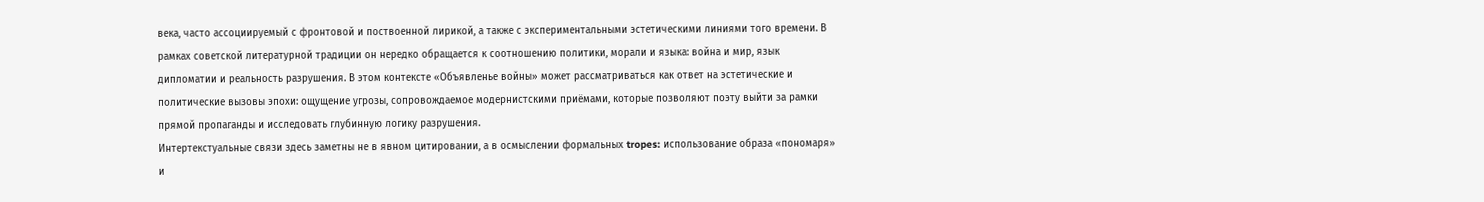века, часто ассоциируемый с фронтовой и поствоенной лирикой, а также с экспериментальными эстетическими линиями того времени. В рамках советской литературной традиции он нередко обращается к соотношению политики, морали и языка: война и мир, язык дипломатии и реальность разрушения. В этом контексте «Объявленье войны» может рассматриваться как ответ на эстетические и политические вызовы эпохи: ощущение угрозы, сопровождаемое модернистскими приёмами, которые позволяют поэту выйти за рамки прямой пропаганды и исследовать глубинную логику разрушения.
Интертекстуальные связи здесь заметны не в явном цитировании, а в осмыслении формальных tropes: использование образа «пономаря» и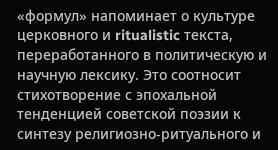«формул» напоминает о культуре церковного и ritualistic текста, переработанного в политическую и научную лексику. Это соотносит стихотворение с эпохальной тенденцией советской поэзии к синтезу религиозно-ритуального и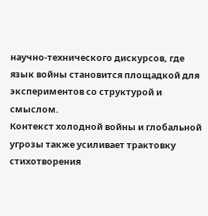научно-технического дискурсов, где язык войны становится площадкой для экспериментов со структурой и смыслом.
Контекст холодной войны и глобальной угрозы также усиливает трактовку стихотворения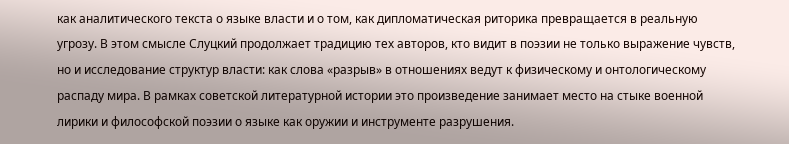как аналитического текста о языке власти и о том, как дипломатическая риторика превращается в реальную угрозу. В этом смысле Слуцкий продолжает традицию тех авторов, кто видит в поэзии не только выражение чувств, но и исследование структур власти: как слова «разрыв» в отношениях ведут к физическому и онтологическому распаду мира. В рамках советской литературной истории это произведение занимает место на стыке военной лирики и философской поэзии о языке как оружии и инструменте разрушения.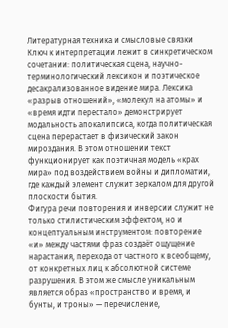Литературная техника и смысловые связки
Ключ к интерпретации лежит в синкретическом сочетании: политическая сцена, научно-терминологический лексикон и поэтическое десакрализованное видение мира. Лексика «разрыв отношений», «молекул на атомы» и «время идти перестало» демонстрирует модальность апокалипсиса, когда политическая сцена перерастает в физический закон мироздания. В этом отношении текст функционирует как поэтичная модель «крах мира» под воздействием войны и дипломатии, где каждый элемент служит зеркалом для другой плоскости бытия.
Фигура речи повторения и инверсии служит не только стилистическим эффектом, но и концептуальным инструментом: повторение «и» между частями фраз создаёт ощущение нарастания, перехода от частного к всеобщему, от конкретных лиц к абсолютной системе разрушения. В этом же смысле уникальным является образ «пространство и время, и бунты, и троны» — перечисление,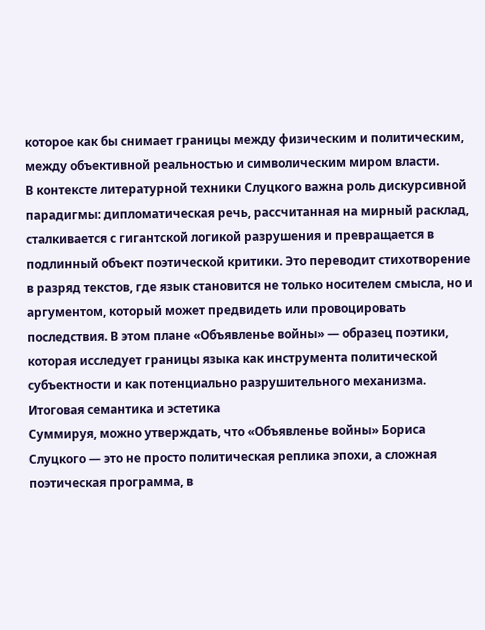которое как бы снимает границы между физическим и политическим, между объективной реальностью и символическим миром власти.
В контексте литературной техники Слуцкого важна роль дискурсивной парадигмы: дипломатическая речь, рассчитанная на мирный расклад, сталкивается с гигантской логикой разрушения и превращается в подлинный объект поэтической критики. Это переводит стихотворение в разряд текстов, где язык становится не только носителем смысла, но и аргументом, который может предвидеть или провоцировать последствия. В этом плане «Объявленье войны» — образец поэтики, которая исследует границы языка как инструмента политической субъектности и как потенциально разрушительного механизма.
Итоговая семантика и эстетика
Суммируя, можно утверждать, что «Объявленье войны» Бориса Слуцкого — это не просто политическая реплика эпохи, а сложная поэтическая программа, в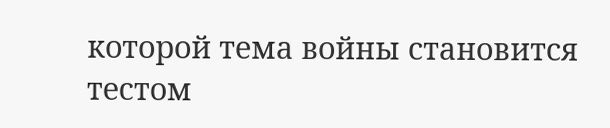которой тема войны становится тестом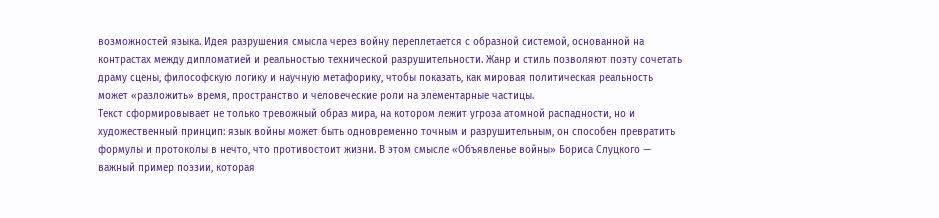возможностей языка. Идея разрушения смысла через войну переплетается с образной системой, основанной на контрастах между дипломатией и реальностью технической разрушительности. Жанр и стиль позволяют поэту сочетать драму сцены, философскую логику и научную метафорику, чтобы показать, как мировая политическая реальность может «разложить» время, пространство и человеческие роли на элементарные частицы.
Текст сформировывает не только тревожный образ мира, на котором лежит угроза атомной распадности, но и художественный принцип: язык войны может быть одновременно точным и разрушительным, он способен превратить формулы и протоколы в нечто, что противостоит жизни. В этом смысле «Объявленье войны» Бориса Слуцкого — важный пример поэзии, которая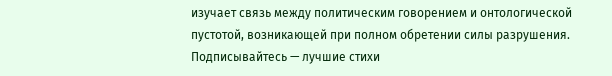изучает связь между политическим говорением и онтологической пустотой, возникающей при полном обретении силы разрушения.
Подписывайтесь — лучшие стихи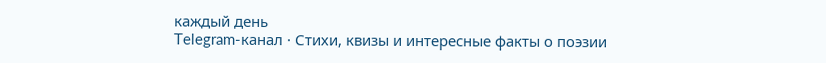каждый день
Telegram-канал · Стихи, квизы и интересные факты о поэзии